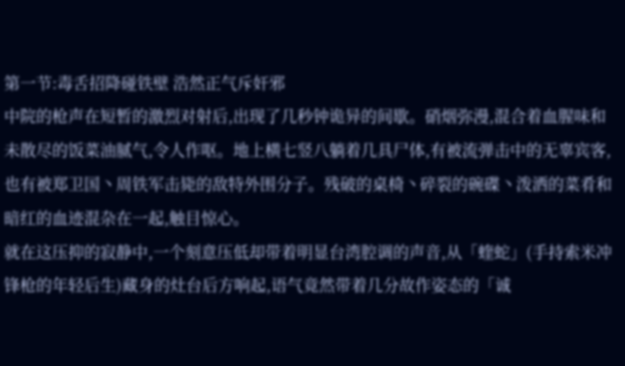第一节:毒舌招降碰铁壁 浩然正气斥奸邪
中院的枪声在短暂的激烈对射后,出现了几秒钟诡异的间歇。硝烟弥漫,混合着血腥味和未散尽的饭菜油腻气,令人作呕。地上横七竖八躺着几具尸体,有被流弹击中的无辜宾客,也有被郑卫国丶周铁军击毙的敌特外围分子。残破的桌椅丶碎裂的碗碟丶泼洒的菜肴和暗红的血迹混杂在一起,触目惊心。
就在这压抑的寂静中,一个刻意压低却带着明显台湾腔调的声音,从「蝰蛇」(手持索米冲锋枪的年轻后生)藏身的灶台后方响起,语气竟然带着几分故作姿态的「诚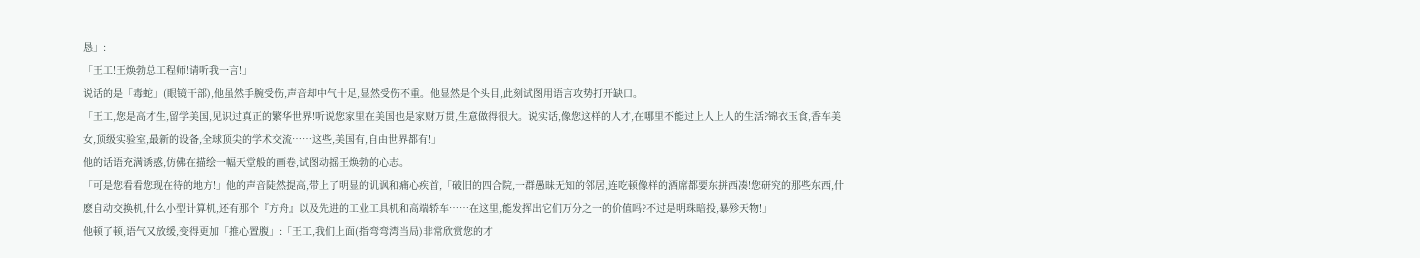恳」:
「王工!王焕勃总工程师!请听我一言!」
说话的是「毒蛇」(眼镜干部),他虽然手腕受伤,声音却中气十足,显然受伤不重。他显然是个头目,此刻试图用语言攻势打开缺口。
「王工,您是高才生,留学美国,见识过真正的繁华世界!听说您家里在美国也是家财万贯,生意做得很大。说实话,像您这样的人才,在哪里不能过上人上人的生活?锦衣玉食,香车美女,顶级实验室,最新的设备,全球顶尖的学术交流……这些,美国有,自由世界都有!」
他的话语充满诱惑,仿佛在描绘一幅天堂般的画卷,试图动摇王焕勃的心志。
「可是您看看您现在待的地方!」他的声音陡然提高,带上了明显的讥讽和痛心疾首,「破旧的四合院,一群愚昧无知的邻居,连吃顿像样的酒席都要东拼西凑!您研究的那些东西,什麽自动交换机,什么小型计算机,还有那个『方舟』以及先进的工业工具机和高端轿车……在这里,能发挥出它们万分之一的价值吗?不过是明珠暗投,暴殄天物!」
他顿了顿,语气又放缓,变得更加「推心置腹」:「王工,我们上面(指弯弯湾当局)非常欣赏您的才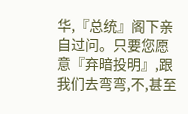华,『总统』阁下亲自过问。只要您愿意『弃暗投明』,跟我们去弯弯,不,甚至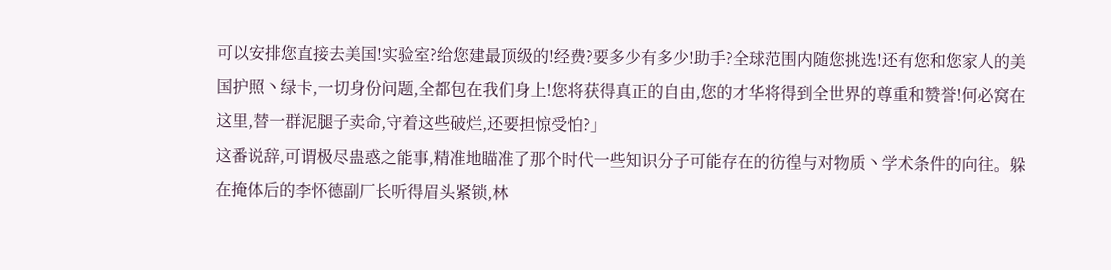可以安排您直接去美国!实验室?给您建最顶级的!经费?要多少有多少!助手?全球范围内随您挑选!还有您和您家人的美国护照丶绿卡,一切身份问题,全都包在我们身上!您将获得真正的自由,您的才华将得到全世界的尊重和赞誉!何必窝在这里,替一群泥腿子卖命,守着这些破烂,还要担惊受怕?」
这番说辞,可谓极尽蛊惑之能事,精准地瞄准了那个时代一些知识分子可能存在的彷徨与对物质丶学术条件的向往。躲在掩体后的李怀德副厂长听得眉头紧锁,林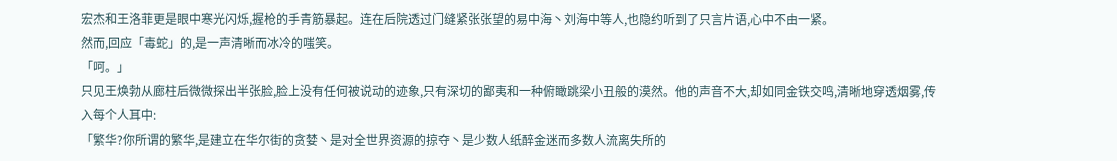宏杰和王洛菲更是眼中寒光闪烁,握枪的手青筋暴起。连在后院透过门缝紧张张望的易中海丶刘海中等人,也隐约听到了只言片语,心中不由一紧。
然而,回应「毒蛇」的,是一声清晰而冰冷的嗤笑。
「呵。」
只见王焕勃从廊柱后微微探出半张脸,脸上没有任何被说动的迹象,只有深切的鄙夷和一种俯瞰跳梁小丑般的漠然。他的声音不大,却如同金铁交鸣,清晰地穿透烟雾,传入每个人耳中:
「繁华?你所谓的繁华,是建立在华尔街的贪婪丶是对全世界资源的掠夺丶是少数人纸醉金迷而多数人流离失所的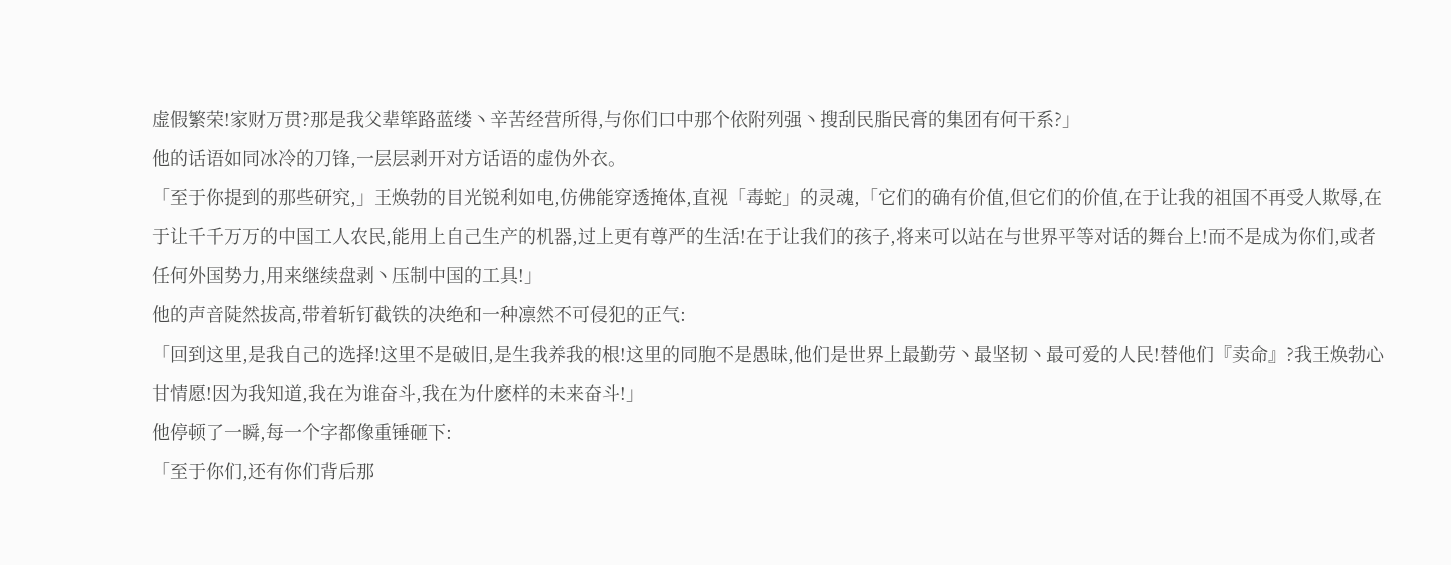虚假繁荣!家财万贯?那是我父辈筚路蓝缕丶辛苦经营所得,与你们口中那个依附列强丶搜刮民脂民膏的集团有何干系?」
他的话语如同冰冷的刀锋,一层层剥开对方话语的虚伪外衣。
「至于你提到的那些研究,」王焕勃的目光锐利如电,仿佛能穿透掩体,直视「毒蛇」的灵魂,「它们的确有价值,但它们的价值,在于让我的祖国不再受人欺辱,在于让千千万万的中国工人农民,能用上自己生产的机器,过上更有尊严的生活!在于让我们的孩子,将来可以站在与世界平等对话的舞台上!而不是成为你们,或者任何外国势力,用来继续盘剥丶压制中国的工具!」
他的声音陡然拔高,带着斩钉截铁的决绝和一种凛然不可侵犯的正气:
「回到这里,是我自己的选择!这里不是破旧,是生我养我的根!这里的同胞不是愚昧,他们是世界上最勤劳丶最坚韧丶最可爱的人民!替他们『卖命』?我王焕勃心甘情愿!因为我知道,我在为谁奋斗,我在为什麽样的未来奋斗!」
他停顿了一瞬,每一个字都像重锤砸下:
「至于你们,还有你们背后那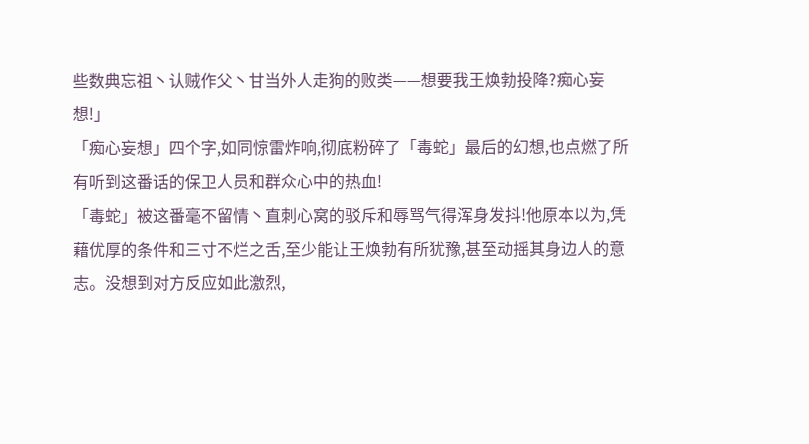些数典忘祖丶认贼作父丶甘当外人走狗的败类——想要我王焕勃投降?痴心妄想!」
「痴心妄想」四个字,如同惊雷炸响,彻底粉碎了「毒蛇」最后的幻想,也点燃了所有听到这番话的保卫人员和群众心中的热血!
「毒蛇」被这番毫不留情丶直刺心窝的驳斥和辱骂气得浑身发抖!他原本以为,凭藉优厚的条件和三寸不烂之舌,至少能让王焕勃有所犹豫,甚至动摇其身边人的意志。没想到对方反应如此激烈,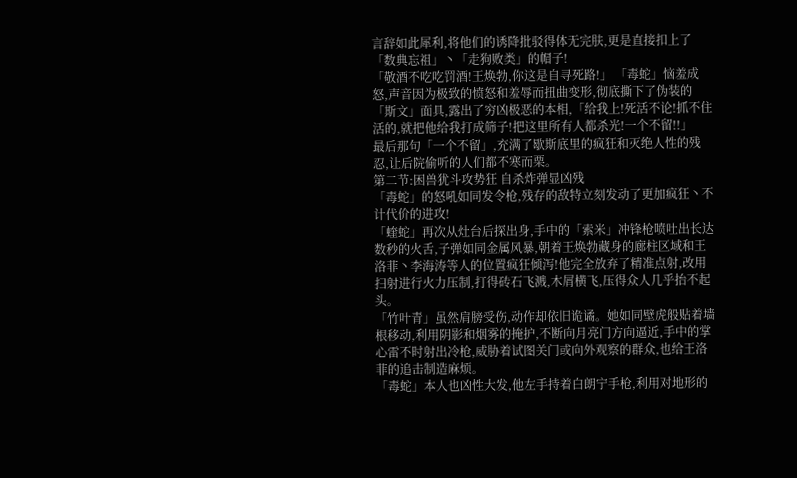言辞如此犀利,将他们的诱降批驳得体无完肤,更是直接扣上了「数典忘祖」丶「走狗败类」的帽子!
「敬酒不吃吃罚酒!王焕勃,你这是自寻死路!」 「毒蛇」恼羞成怒,声音因为极致的愤怒和羞辱而扭曲变形,彻底撕下了伪装的「斯文」面具,露出了穷凶极恶的本相,「给我上!死活不论!抓不住活的,就把他给我打成筛子!把这里所有人都杀光!一个不留!!」
最后那句「一个不留」,充满了歇斯底里的疯狂和灭绝人性的残忍,让后院偷听的人们都不寒而栗。
第二节:困兽犹斗攻势狂 自杀炸弹显凶残
「毒蛇」的怒吼如同发令枪,残存的敌特立刻发动了更加疯狂丶不计代价的进攻!
「蝰蛇」再次从灶台后探出身,手中的「索米」冲锋枪喷吐出长达数秒的火舌,子弹如同金属风暴,朝着王焕勃藏身的廊柱区域和王洛菲丶李海涛等人的位置疯狂倾泻!他完全放弃了精准点射,改用扫射进行火力压制,打得砖石飞溅,木屑横飞,压得众人几乎抬不起头。
「竹叶青」虽然肩膀受伤,动作却依旧诡谲。她如同壁虎般贴着墙根移动,利用阴影和烟雾的掩护,不断向月亮门方向逼近,手中的掌心雷不时射出冷枪,威胁着试图关门或向外观察的群众,也给王洛菲的追击制造麻烦。
「毒蛇」本人也凶性大发,他左手持着白朗宁手枪,利用对地形的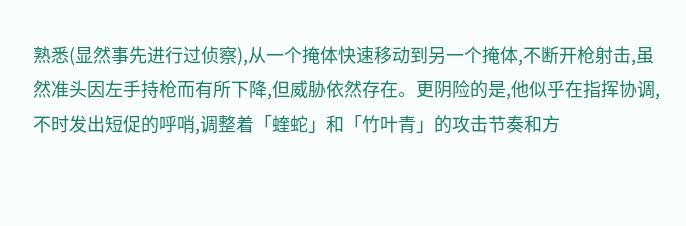熟悉(显然事先进行过侦察),从一个掩体快速移动到另一个掩体,不断开枪射击,虽然准头因左手持枪而有所下降,但威胁依然存在。更阴险的是,他似乎在指挥协调,不时发出短促的呼哨,调整着「蝰蛇」和「竹叶青」的攻击节奏和方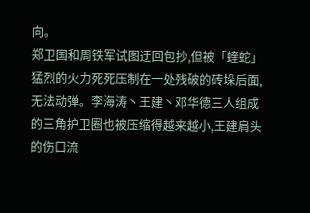向。
郑卫国和周铁军试图迂回包抄,但被「蝰蛇」猛烈的火力死死压制在一处残破的砖垛后面,无法动弹。李海涛丶王建丶邓华德三人组成的三角护卫圈也被压缩得越来越小,王建肩头的伤口流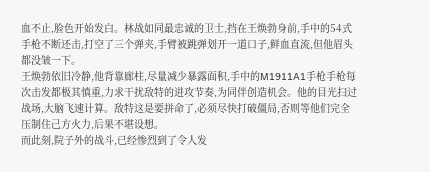血不止,脸色开始发白。林战如同最忠诚的卫士,挡在王焕勃身前,手中的54式手枪不断还击,打空了三个弹夹,手臂被跳弹划开一道口子,鲜血直流,但他眉头都没皱一下。
王焕勃依旧冷静,他背靠廊柱,尽量减少暴露面积,手中的M1911A1手枪手枪每次击发都极其慎重,力求干扰敌特的进攻节奏,为同伴创造机会。他的目光扫过战场,大脑飞速计算。敌特这是要拼命了,必须尽快打破僵局,否则等他们完全压制住己方火力,后果不堪设想。
而此刻,院子外的战斗,已经惨烈到了令人发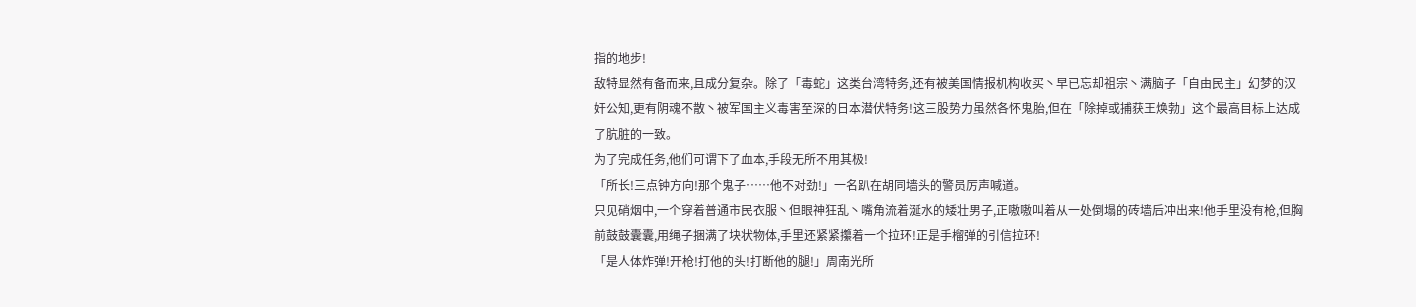指的地步!
敌特显然有备而来,且成分复杂。除了「毒蛇」这类台湾特务,还有被美国情报机构收买丶早已忘却祖宗丶满脑子「自由民主」幻梦的汉奸公知,更有阴魂不散丶被军国主义毒害至深的日本潜伏特务!这三股势力虽然各怀鬼胎,但在「除掉或捕获王焕勃」这个最高目标上达成了肮脏的一致。
为了完成任务,他们可谓下了血本,手段无所不用其极!
「所长!三点钟方向!那个鬼子……他不对劲!」一名趴在胡同墙头的警员厉声喊道。
只见硝烟中,一个穿着普通市民衣服丶但眼神狂乱丶嘴角流着涎水的矮壮男子,正嗷嗷叫着从一处倒塌的砖墙后冲出来!他手里没有枪,但胸前鼓鼓囊囊,用绳子捆满了块状物体,手里还紧紧攥着一个拉环!正是手榴弹的引信拉环!
「是人体炸弹!开枪!打他的头!打断他的腿!」周南光所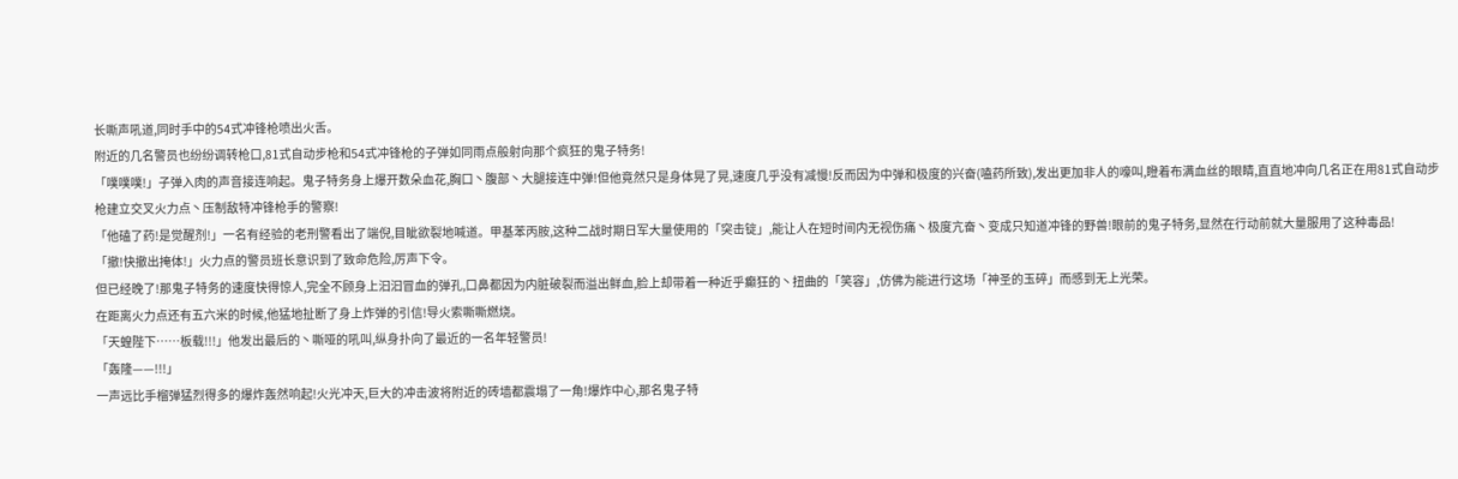长嘶声吼道,同时手中的54式冲锋枪喷出火舌。
附近的几名警员也纷纷调转枪口,81式自动步枪和54式冲锋枪的子弹如同雨点般射向那个疯狂的鬼子特务!
「噗噗噗!」子弹入肉的声音接连响起。鬼子特务身上爆开数朵血花,胸口丶腹部丶大腿接连中弹!但他竟然只是身体晃了晃,速度几乎没有减慢!反而因为中弹和极度的兴奋(嗑药所致),发出更加非人的嚎叫,瞪着布满血丝的眼睛,直直地冲向几名正在用81式自动步枪建立交叉火力点丶压制敌特冲锋枪手的警察!
「他磕了药!是觉醒剂!」一名有经验的老刑警看出了端倪,目眦欲裂地喊道。甲基苯丙胺,这种二战时期日军大量使用的「突击锭」,能让人在短时间内无视伤痛丶极度亢奋丶变成只知道冲锋的野兽!眼前的鬼子特务,显然在行动前就大量服用了这种毒品!
「撤!快撤出掩体!」火力点的警员班长意识到了致命危险,厉声下令。
但已经晚了!那鬼子特务的速度快得惊人,完全不顾身上汩汩冒血的弹孔,口鼻都因为内脏破裂而溢出鲜血,脸上却带着一种近乎癫狂的丶扭曲的「笑容」,仿佛为能进行这场「神圣的玉碎」而感到无上光荣。
在距离火力点还有五六米的时候,他猛地扯断了身上炸弹的引信!导火索嘶嘶燃烧。
「天蝗陛下……板载!!!」他发出最后的丶嘶哑的吼叫,纵身扑向了最近的一名年轻警员!
「轰隆——!!!」
一声远比手榴弹猛烈得多的爆炸轰然响起!火光冲天,巨大的冲击波将附近的砖墙都震塌了一角!爆炸中心,那名鬼子特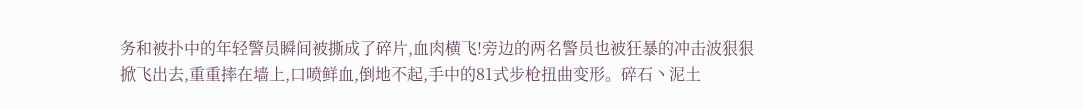务和被扑中的年轻警员瞬间被撕成了碎片,血肉横飞!旁边的两名警员也被狂暴的冲击波狠狠掀飞出去,重重摔在墙上,口喷鲜血,倒地不起,手中的81式步枪扭曲变形。碎石丶泥土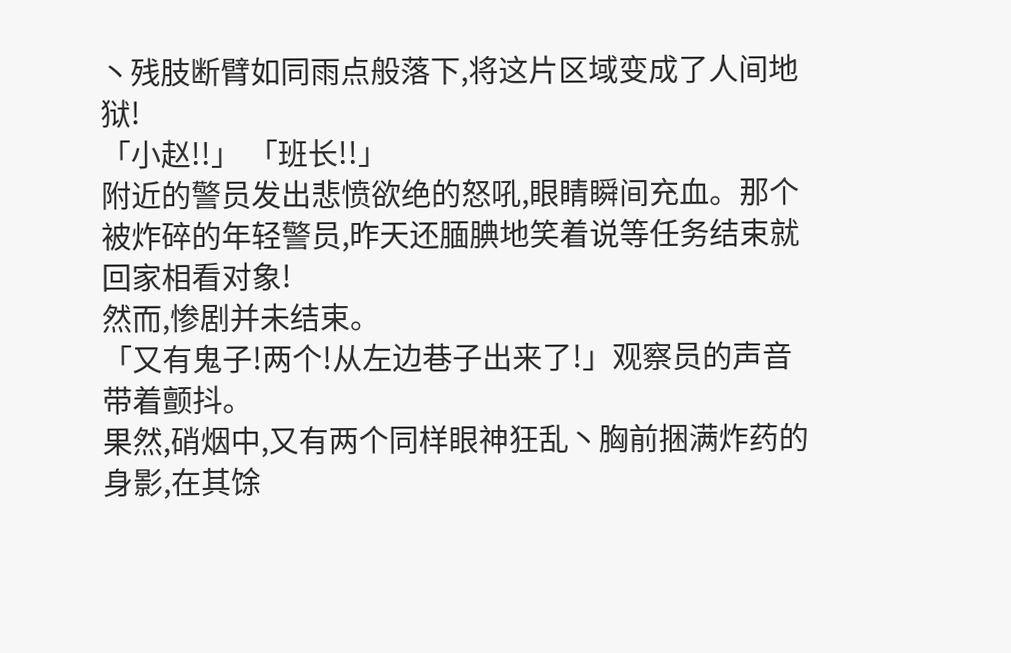丶残肢断臂如同雨点般落下,将这片区域变成了人间地狱!
「小赵!!」 「班长!!」
附近的警员发出悲愤欲绝的怒吼,眼睛瞬间充血。那个被炸碎的年轻警员,昨天还腼腆地笑着说等任务结束就回家相看对象!
然而,惨剧并未结束。
「又有鬼子!两个!从左边巷子出来了!」观察员的声音带着颤抖。
果然,硝烟中,又有两个同样眼神狂乱丶胸前捆满炸药的身影,在其馀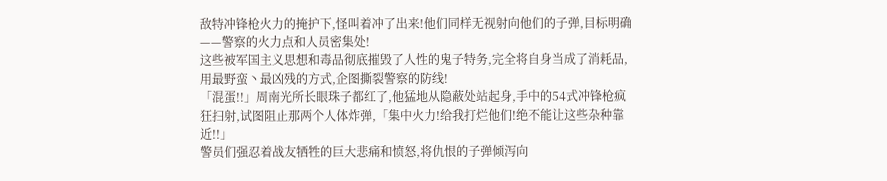敌特冲锋枪火力的掩护下,怪叫着冲了出来!他们同样无视射向他们的子弹,目标明确——警察的火力点和人员密集处!
这些被军国主义思想和毒品彻底摧毁了人性的鬼子特务,完全将自身当成了消耗品,用最野蛮丶最凶残的方式,企图撕裂警察的防线!
「混蛋!!」周南光所长眼珠子都红了,他猛地从隐蔽处站起身,手中的54式冲锋枪疯狂扫射,试图阻止那两个人体炸弹,「集中火力!给我打烂他们!绝不能让这些杂种靠近!!」
警员们强忍着战友牺牲的巨大悲痛和愤怒,将仇恨的子弹倾泻向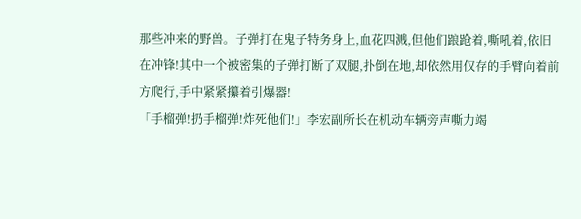那些冲来的野兽。子弹打在鬼子特务身上,血花四溅,但他们踉跄着,嘶吼着,依旧在冲锋!其中一个被密集的子弹打断了双腿,扑倒在地,却依然用仅存的手臂向着前方爬行,手中紧紧攥着引爆器!
「手榴弹!扔手榴弹!炸死他们!」李宏副所长在机动车辆旁声嘶力竭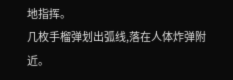地指挥。
几枚手榴弹划出弧线,落在人体炸弹附近。